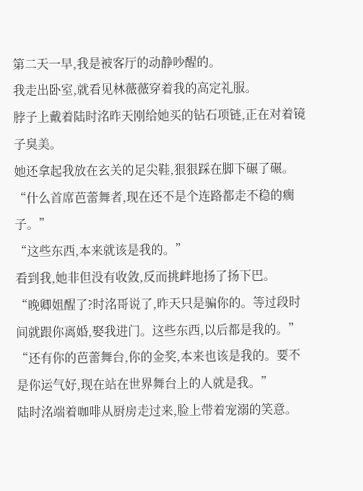第二天一早,我是被客厅的动静吵醒的。
我走出卧室,就看见林薇薇穿着我的高定礼服。
脖子上戴着陆时洺昨天刚给她买的钻石项链,正在对着镜子臭美。
她还拿起我放在玄关的足尖鞋,狠狠踩在脚下碾了碾。
“什么首席芭蕾舞者,现在还不是个连路都走不稳的瘸子。”
“这些东西,本来就该是我的。”
看到我,她非但没有收敛,反而挑衅地扬了扬下巴。
“晚卿姐醒了?时洺哥说了,昨天只是骗你的。等过段时间就跟你离婚,娶我进门。这些东西,以后都是我的。”
“还有你的芭蕾舞台,你的金奖,本来也该是我的。要不是你运气好,现在站在世界舞台上的人就是我。”
陆时洺端着咖啡从厨房走过来,脸上带着宠溺的笑意。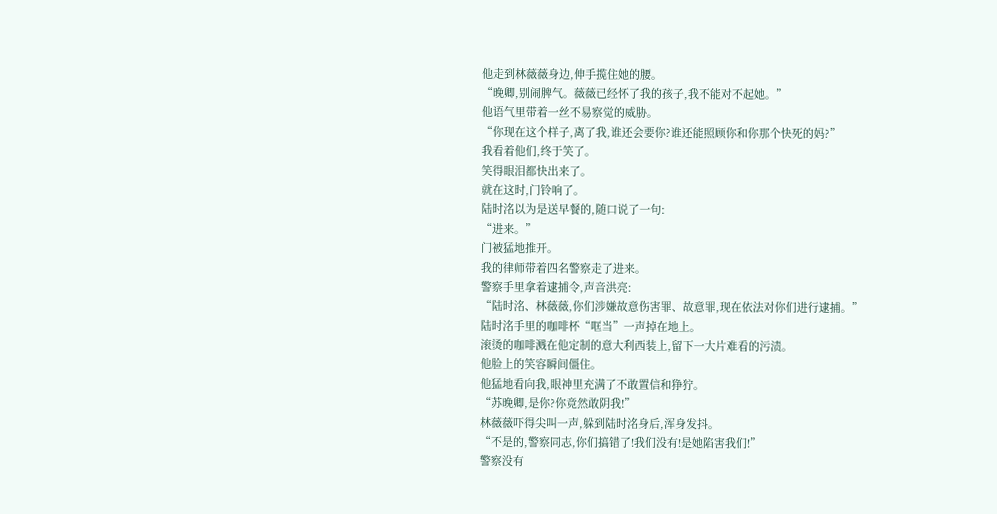他走到林薇薇身边,伸手揽住她的腰。
“晚卿,别闹脾气。薇薇已经怀了我的孩子,我不能对不起她。”
他语气里带着一丝不易察觉的威胁。
“你现在这个样子,离了我,谁还会要你?谁还能照顾你和你那个快死的妈?”
我看着他们,终于笑了。
笑得眼泪都快出来了。
就在这时,门铃响了。
陆时洺以为是送早餐的,随口说了一句:
“进来。”
门被猛地推开。
我的律师带着四名警察走了进来。
警察手里拿着逮捕令,声音洪亮:
“陆时洺、林薇薇,你们涉嫌故意伤害罪、故意罪,现在依法对你们进行逮捕。”
陆时洺手里的咖啡杯“哐当”一声掉在地上。
滚烫的咖啡溅在他定制的意大利西装上,留下一大片难看的污渍。
他脸上的笑容瞬间僵住。
他猛地看向我,眼神里充满了不敢置信和狰狞。
“苏晚卿,是你?你竟然敢阴我!”
林薇薇吓得尖叫一声,躲到陆时洺身后,浑身发抖。
“不是的,警察同志,你们搞错了!我们没有!是她陷害我们!”
警察没有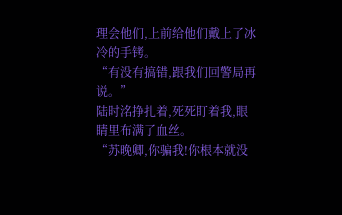理会他们,上前给他们戴上了冰冷的手铐。
“有没有搞错,跟我们回警局再说。”
陆时洺挣扎着,死死盯着我,眼睛里布满了血丝。
“苏晚卿,你骗我!你根本就没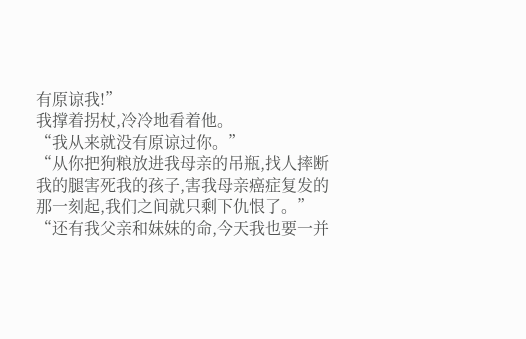有原谅我!”
我撑着拐杖,冷冷地看着他。
“我从来就没有原谅过你。”
“从你把狗粮放进我母亲的吊瓶,找人摔断我的腿害死我的孩子,害我母亲癌症复发的那一刻起,我们之间就只剩下仇恨了。”
“还有我父亲和妹妹的命,今天我也要一并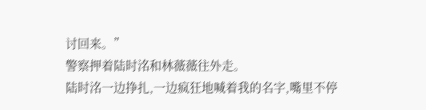讨回来。”
警察押着陆时洺和林薇薇往外走。
陆时洺一边挣扎,一边疯狂地喊着我的名字,嘴里不停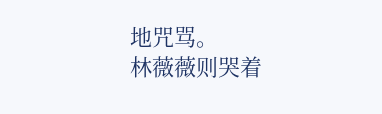地咒骂。
林薇薇则哭着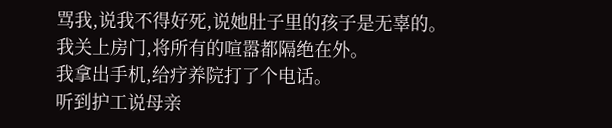骂我,说我不得好死,说她肚子里的孩子是无辜的。
我关上房门,将所有的喧嚣都隔绝在外。
我拿出手机,给疗养院打了个电话。
听到护工说母亲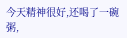今天精神很好,还喝了一碗粥,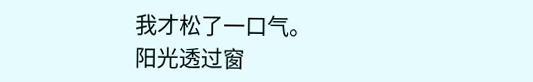我才松了一口气。
阳光透过窗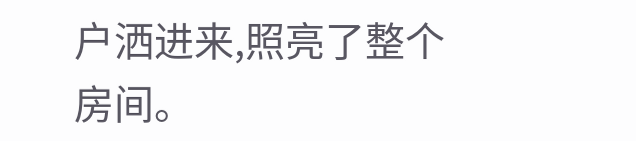户洒进来,照亮了整个房间。